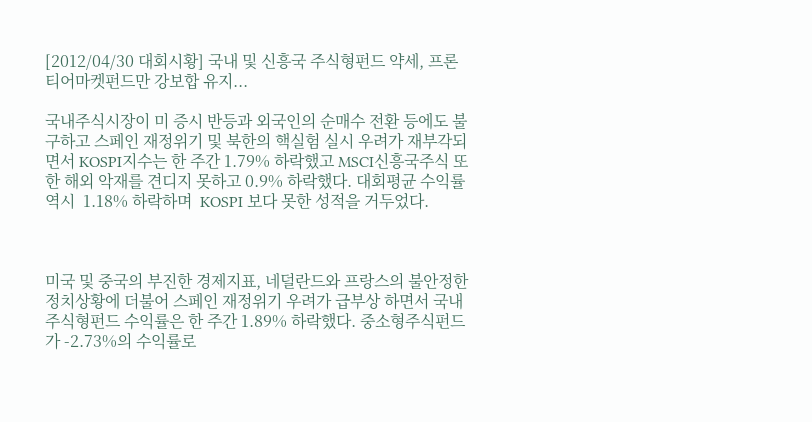[2012/04/30 대회시황] 국내 및 신흥국 주식형펀드 약세, 프론티어마켓펀드만 강보합 유지...

국내주식시장이 미 증시 반등과 외국인의 순매수 전환 등에도 불구하고 스페인 재정위기 및 북한의 핵실험 실시 우려가 재부각되면서 KOSPI지수는 한 주간 1.79% 하락했고 MSCI신흥국주식 또한 해외 악재를 견디지 못하고 0.9% 하락했다. 대회평균 수익률 역시  1.18% 하락하며  KOSPI 보다 못한 성적을 거두었다.



미국 및 중국의 부진한 경제지표, 네덜란드와 프랑스의 불안정한 정치상황에 더불어 스페인 재정위기 우려가 급부상 하면서 국내주식형펀드 수익률은 한 주간 1.89% 하락했다. 중소형주식펀드가 -2.73%의 수익률로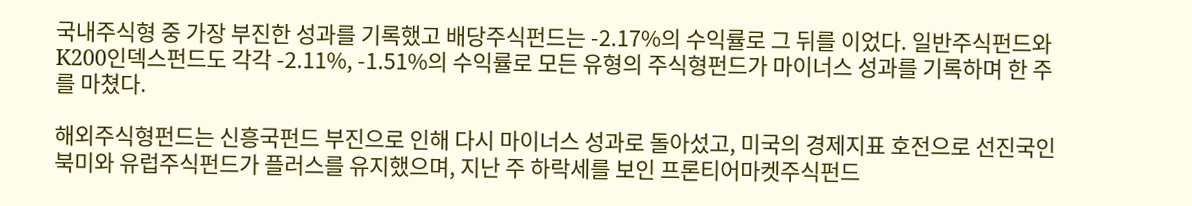국내주식형 중 가장 부진한 성과를 기록했고 배당주식펀드는 -2.17%의 수익률로 그 뒤를 이었다. 일반주식펀드와 K200인덱스펀드도 각각 -2.11%, -1.51%의 수익률로 모든 유형의 주식형펀드가 마이너스 성과를 기록하며 한 주를 마쳤다.

해외주식형펀드는 신흥국펀드 부진으로 인해 다시 마이너스 성과로 돌아섰고, 미국의 경제지표 호전으로 선진국인 북미와 유럽주식펀드가 플러스를 유지했으며, 지난 주 하락세를 보인 프론티어마켓주식펀드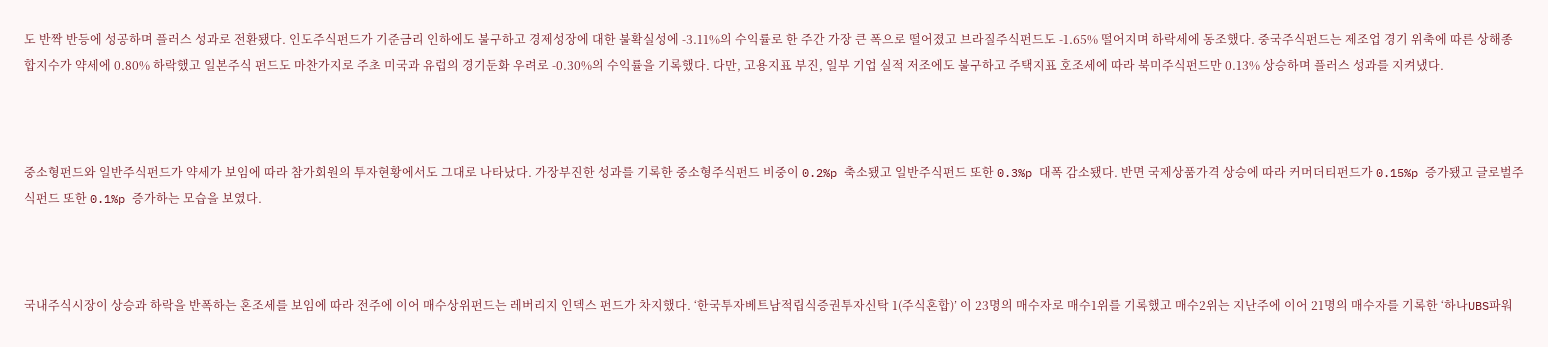도 반짝 반등에 성공하며 플러스 성과로 전환됐다. 인도주식펀드가 기준금리 인하에도 불구하고 경제성장에 대한 불확실성에 -3.11%의 수익률로 한 주간 가장 큰 폭으로 떨어졌고 브라질주식펀드도 -1.65% 떨어지며 하락세에 동조했다. 중국주식펀드는 제조업 경기 위축에 따른 상해종합지수가 약세에 0.80% 하락했고 일본주식 펀드도 마찬가지로 주초 미국과 유럽의 경기둔화 우려로 -0.30%의 수익률을 기록했다. 다만, 고용지표 부진, 일부 기업 실적 저조에도 불구하고 주택지표 호조세에 따라 북미주식펀드만 0.13% 상승하며 플러스 성과를 지켜냈다.



중소형펀드와 일반주식펀드가 약세가 보임에 따라 참가회원의 투자현황에서도 그대로 나타났다. 가장부진한 성과를 기록한 중소형주식펀드 비중이 0.2%p 축소됐고 일반주식펀드 또한 0.3%p 대폭 감소됐다. 반면 국제상품가격 상승에 따라 커머더티펀드가 0.15%p 증가됐고 글로벌주식펀드 또한 0.1%p 증가하는 모습을 보였다.



국내주식시장이 상승과 하락을 반폭하는 혼조세를 보임에 따라 전주에 이어 매수상위펀드는 레버리지 인덱스 펀드가 차지했다. ‘한국투자베트남적립식증권투자신탁 1(주식혼합)’ 이 23명의 매수자로 매수1위를 기록했고 매수2위는 지난주에 이어 21명의 매수자를 기록한 ‘하나UBS파워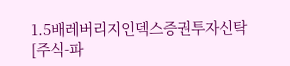1.5배레버리지인덱스증권투자신탁[주식-파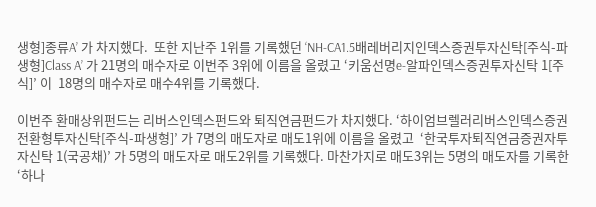생형]종류A’ 가 차지했다.  또한 지난주 1위를 기록했던 ‘NH-CA1.5배레버리지인덱스증권투자신탁[주식-파생형]Class A’ 가 21명의 매수자로 이번주 3위에 이름을 올렸고 ‘키움선명e-알파인덱스증권투자신탁 1[주식]’ 이  18명의 매수자로 매수4위를 기록했다.

이번주 환매상위펀드는 리버스인덱스펀드와 퇴직연금펀드가 차지했다. ‘하이엄브렐러리버스인덱스증권전환형투자신탁[주식-파생형]’ 가 7명의 매도자로 매도1위에 이름을 올렸고  ‘한국투자퇴직연금증권자투자신탁 1(국공채)’ 가 5명의 매도자로 매도2위를 기록했다. 마찬가지로 매도3위는 5명의 매도자를 기록한  ‘하나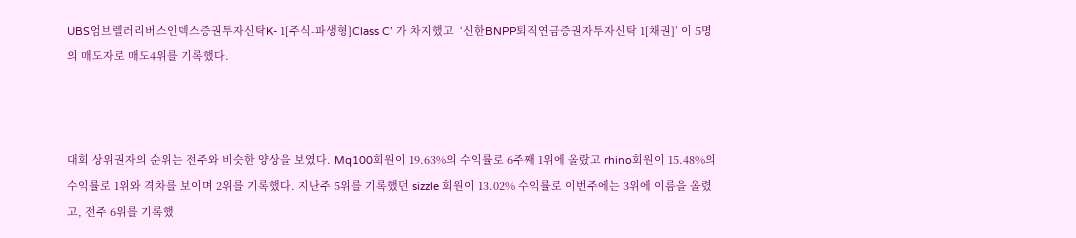UBS엄브렐러리버스인덱스증권투자신탁K- 1[주식-파생형]Class C’ 가 차지했고  ‘신한BNPP퇴직연금증권자투자신탁 1[채권]’ 이 5명의 매도자로 매도4위를 기록했다.



대회 상위권자의 순위는 전주와 비슷한 양상을 보였다. Mq100회원이 19.63%의 수익률로 6주째 1위에 올랐고 rhino회원이 15.48%의 수익률로 1위와 격차를 보이며 2위를 기록했다. 지난주 5위를 기록했던 sizzle 회원이 13.02% 수익률로 이번주에는 3위에 이름을 올렸고, 전주 6위를 기록했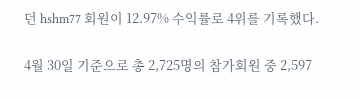던 hshm77 회원이 12.97% 수익률로 4위를 기록했다.

4월 30일 기준으로 총 2,725명의 참가회원 중 2,597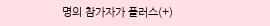명의 참가자가 플러스(+)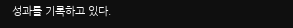성과를 기록하고 있다.